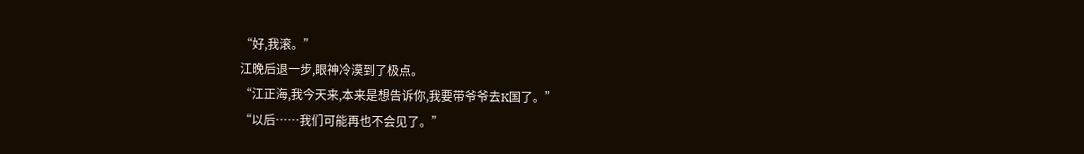“好,我滚。”
江晚后退一步,眼神冷漠到了极点。
“江正海,我今天来,本来是想告诉你,我要带爷爷去K国了。”
“以后……我们可能再也不会见了。”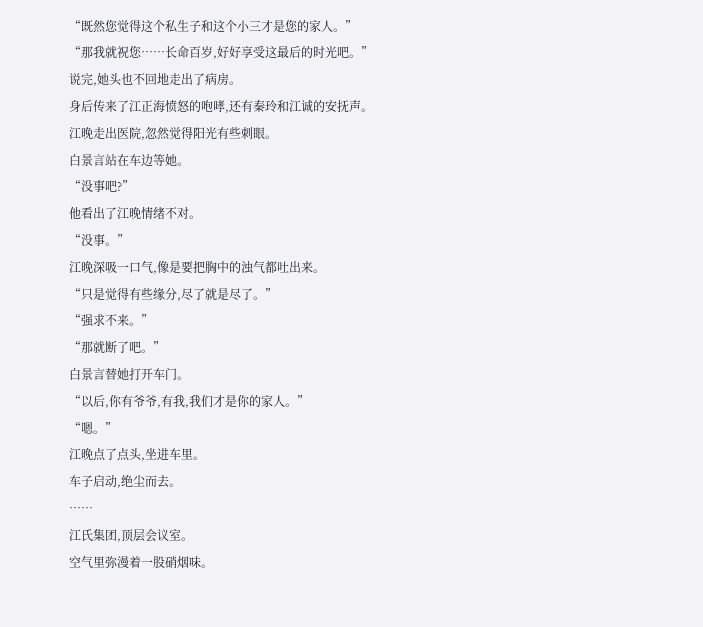“既然您觉得这个私生子和这个小三才是您的家人。”
“那我就祝您……长命百岁,好好享受这最后的时光吧。”
说完,她头也不回地走出了病房。
身后传来了江正海愤怒的咆哮,还有秦玲和江诚的安抚声。
江晚走出医院,忽然觉得阳光有些刺眼。
白景言站在车边等她。
“没事吧?”
他看出了江晚情绪不对。
“没事。”
江晚深吸一口气,像是要把胸中的浊气都吐出来。
“只是觉得有些缘分,尽了就是尽了。”
“强求不来。”
“那就断了吧。”
白景言替她打开车门。
“以后,你有爷爷,有我,我们才是你的家人。”
“嗯。”
江晚点了点头,坐进车里。
车子启动,绝尘而去。
……
江氏集团,顶层会议室。
空气里弥漫着一股硝烟味。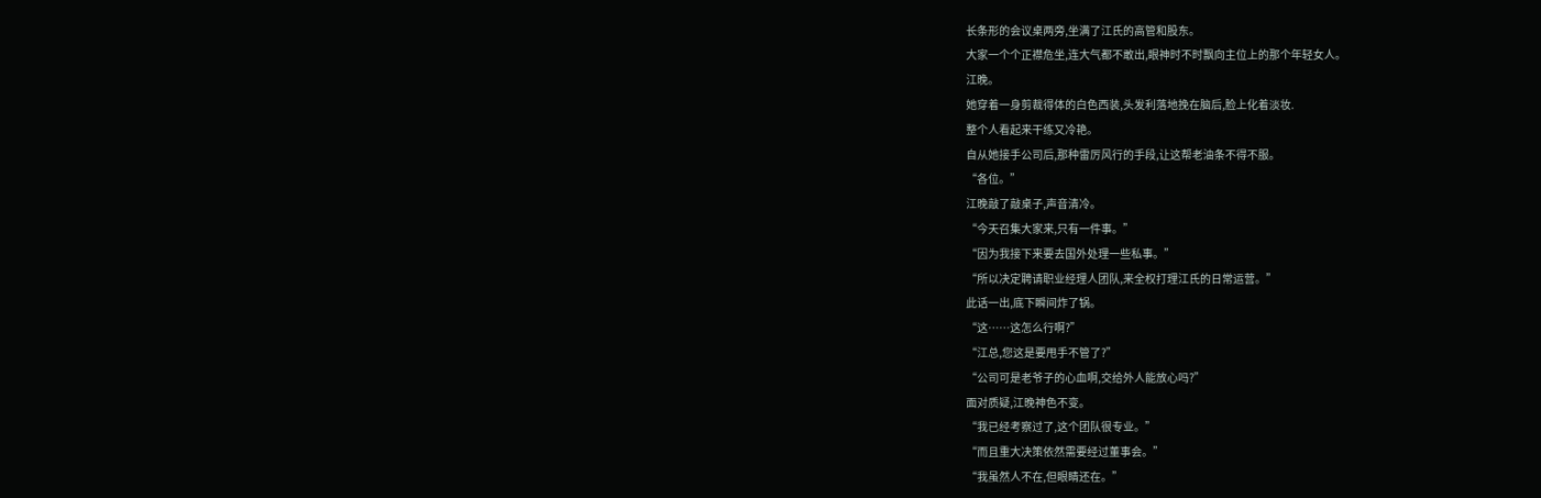长条形的会议桌两旁,坐满了江氏的高管和股东。
大家一个个正襟危坐,连大气都不敢出,眼神时不时飘向主位上的那个年轻女人。
江晚。
她穿着一身剪裁得体的白色西装,头发利落地挽在脑后,脸上化着淡妆.
整个人看起来干练又冷艳。
自从她接手公司后,那种雷厉风行的手段,让这帮老油条不得不服。
“各位。”
江晚敲了敲桌子,声音清冷。
“今天召集大家来,只有一件事。”
“因为我接下来要去国外处理一些私事。”
“所以决定聘请职业经理人团队,来全权打理江氏的日常运营。”
此话一出,底下瞬间炸了锅。
“这……这怎么行啊?”
“江总,您这是要甩手不管了?”
“公司可是老爷子的心血啊,交给外人能放心吗?”
面对质疑,江晚神色不变。
“我已经考察过了,这个团队很专业。”
“而且重大决策依然需要经过董事会。”
“我虽然人不在,但眼睛还在。”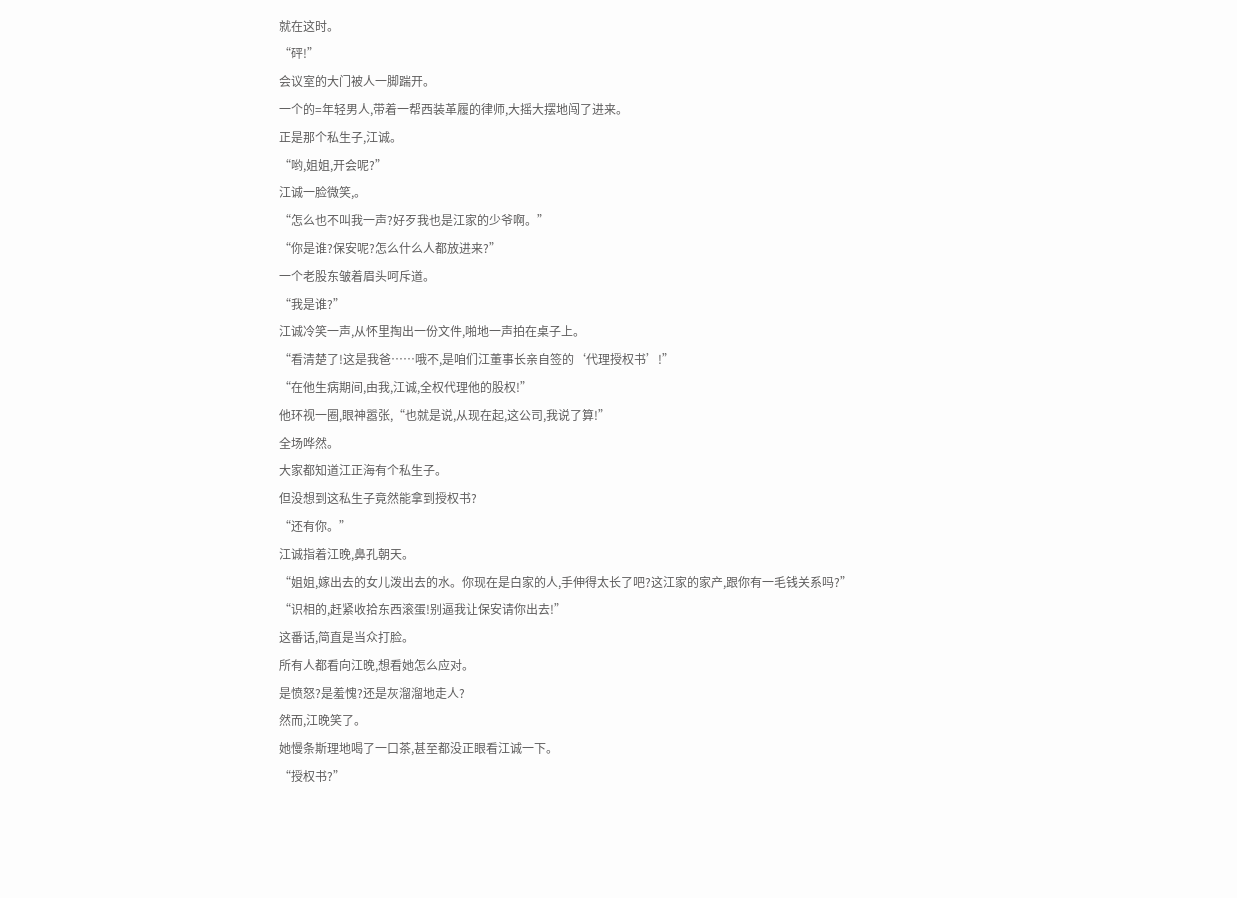就在这时。
“砰!”
会议室的大门被人一脚踹开。
一个的=年轻男人,带着一帮西装革履的律师,大摇大摆地闯了进来。
正是那个私生子,江诚。
“哟,姐姐,开会呢?”
江诚一脸微笑,。
“怎么也不叫我一声?好歹我也是江家的少爷啊。”
“你是谁?保安呢?怎么什么人都放进来?”
一个老股东皱着眉头呵斥道。
“我是谁?”
江诚冷笑一声,从怀里掏出一份文件,啪地一声拍在桌子上。
“看清楚了!这是我爸……哦不,是咱们江董事长亲自签的‘代理授权书’!”
“在他生病期间,由我,江诚,全权代理他的股权!”
他环视一圈,眼神嚣张,“也就是说,从现在起,这公司,我说了算!”
全场哗然。
大家都知道江正海有个私生子。
但没想到这私生子竟然能拿到授权书?
“还有你。”
江诚指着江晚,鼻孔朝天。
“姐姐,嫁出去的女儿泼出去的水。你现在是白家的人,手伸得太长了吧?这江家的家产,跟你有一毛钱关系吗?”
“识相的,赶紧收拾东西滚蛋!别逼我让保安请你出去!”
这番话,简直是当众打脸。
所有人都看向江晚,想看她怎么应对。
是愤怒?是羞愧?还是灰溜溜地走人?
然而,江晚笑了。
她慢条斯理地喝了一口茶,甚至都没正眼看江诚一下。
“授权书?”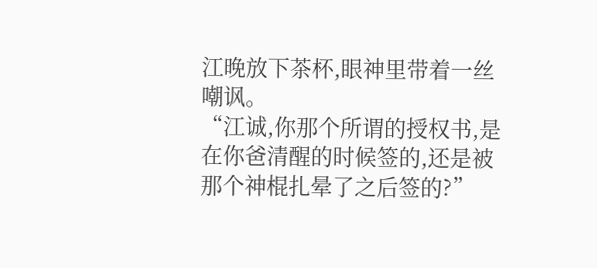江晚放下茶杯,眼神里带着一丝嘲讽。
“江诚,你那个所谓的授权书,是在你爸清醒的时候签的,还是被那个神棍扎晕了之后签的?”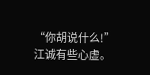“你胡说什么!”
江诚有些心虚。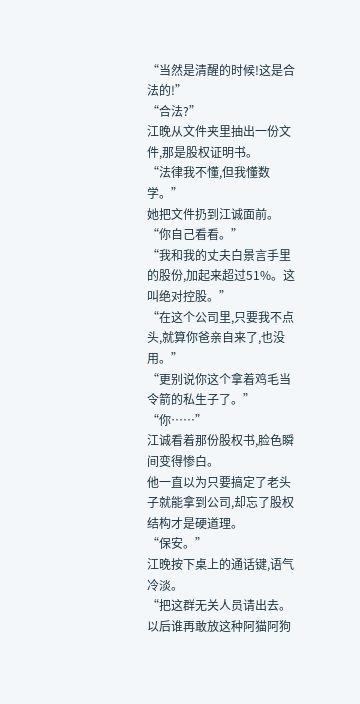“当然是清醒的时候!这是合法的!”
“合法?”
江晚从文件夹里抽出一份文件,那是股权证明书。
“法律我不懂,但我懂数学。”
她把文件扔到江诚面前。
“你自己看看。”
“我和我的丈夫白景言手里的股份,加起来超过51%。这叫绝对控股。”
“在这个公司里,只要我不点头,就算你爸亲自来了,也没用。”
“更别说你这个拿着鸡毛当令箭的私生子了。”
“你……”
江诚看着那份股权书,脸色瞬间变得惨白。
他一直以为只要搞定了老头子就能拿到公司,却忘了股权结构才是硬道理。
“保安。”
江晚按下桌上的通话键,语气冷淡。
“把这群无关人员请出去。以后谁再敢放这种阿猫阿狗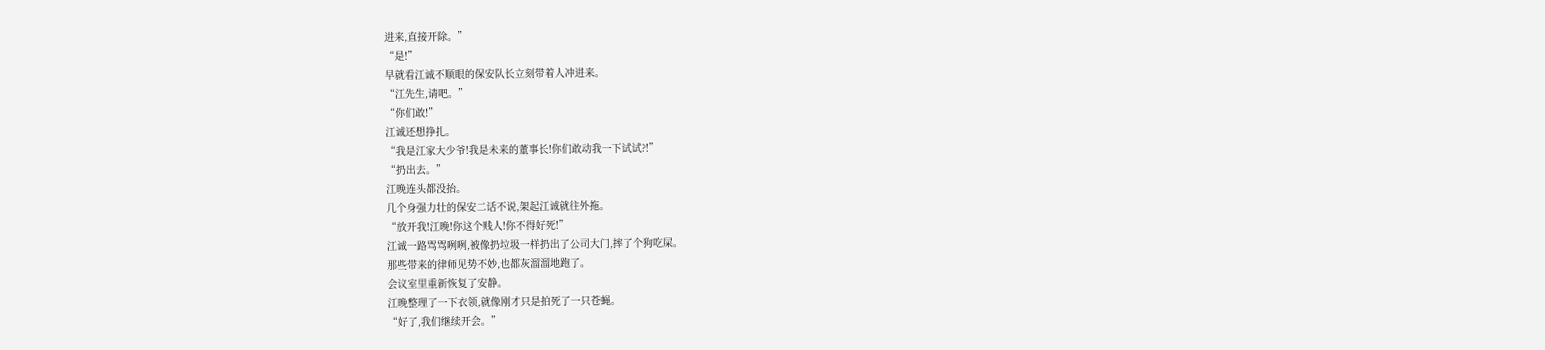进来,直接开除。”
“是!”
早就看江诚不顺眼的保安队长立刻带着人冲进来。
“江先生,请吧。”
“你们敢!”
江诚还想挣扎。
“我是江家大少爷!我是未来的董事长!你们敢动我一下试试?!”
“扔出去。”
江晚连头都没抬。
几个身强力壮的保安二话不说,架起江诚就往外拖。
“放开我!江晚!你这个贱人!你不得好死!”
江诚一路骂骂咧咧,被像扔垃圾一样扔出了公司大门,摔了个狗吃屎。
那些带来的律师见势不妙,也都灰溜溜地跑了。
会议室里重新恢复了安静。
江晚整理了一下衣领,就像刚才只是拍死了一只苍蝇。
“好了,我们继续开会。”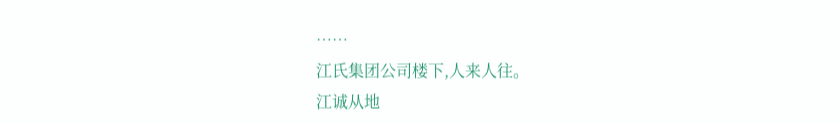……
江氏集团公司楼下,人来人往。
江诚从地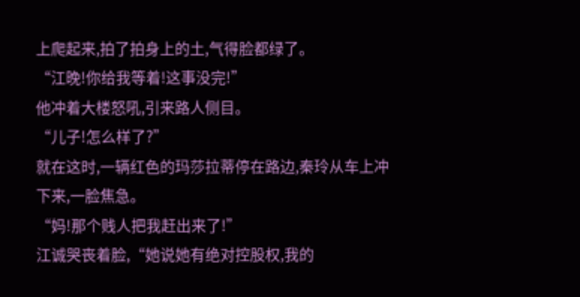上爬起来,拍了拍身上的土,气得脸都绿了。
“江晚!你给我等着!这事没完!”
他冲着大楼怒吼,引来路人侧目。
“儿子!怎么样了?”
就在这时,一辆红色的玛莎拉蒂停在路边,秦玲从车上冲下来,一脸焦急。
“妈!那个贱人把我赶出来了!”
江诚哭丧着脸,“她说她有绝对控股权,我的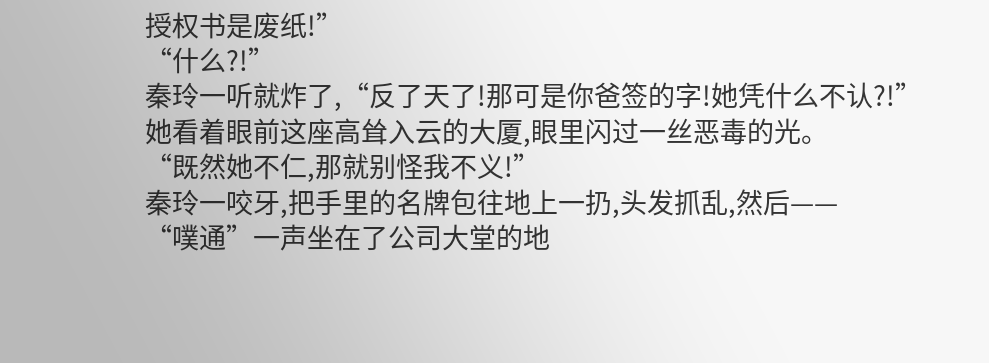授权书是废纸!”
“什么?!”
秦玲一听就炸了,“反了天了!那可是你爸签的字!她凭什么不认?!”
她看着眼前这座高耸入云的大厦,眼里闪过一丝恶毒的光。
“既然她不仁,那就别怪我不义!”
秦玲一咬牙,把手里的名牌包往地上一扔,头发抓乱,然后——
“噗通”一声坐在了公司大堂的地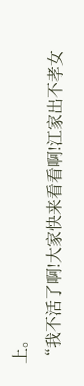上。
“我不活了啊!大家快来看看啊!江家出不孝女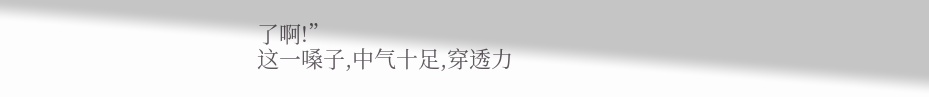了啊!”
这一嗓子,中气十足,穿透力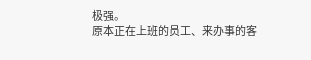极强。
原本正在上班的员工、来办事的客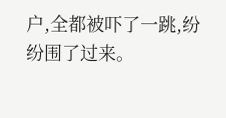户,全都被吓了一跳,纷纷围了过来。